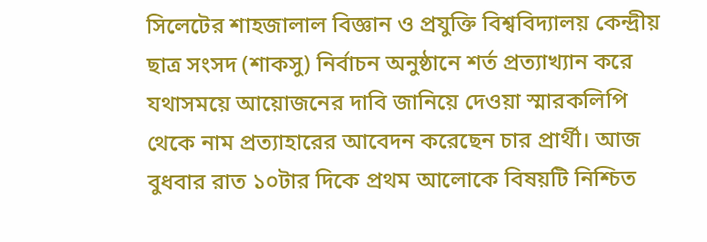সিলেটের শাহজালাল বিজ্ঞান ও প্রযুক্তি বিশ্ববিদ্যালয় কেন্দ্রীয় ছাত্র সংসদ (শাকসু) নির্বাচন অনুষ্ঠানে শর্ত প্রত্যাখ্যান করে যথাসময়ে আয়োজনের দাবি জানিয়ে দেওয়া স্মারকলিপি থেকে নাম প্রত্যাহারের আবেদন করেছেন চার প্রার্থী। আজ বুধবার রাত ১০টার দিকে প্রথম আলোকে বিষয়টি নিশ্চিত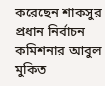করেছেন শাকসুর প্রধান নির্বাচন কমিশনার আবুল মুকিত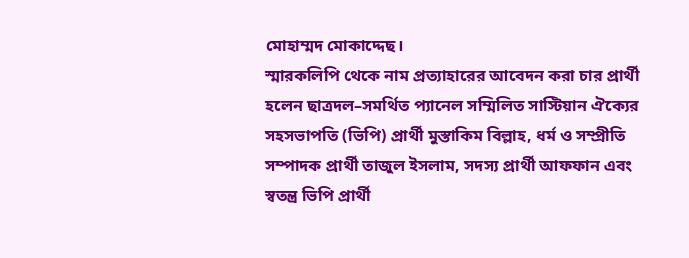মোহাম্মদ মোকাদ্দেছ।
স্মারকলিপি থেকে নাম প্রত্যাহারের আবেদন করা চার প্রার্থী হলেন ছাত্রদল–সমর্থিত প্যানেল সম্মিলিত সাস্টিয়ান ঐক্যের সহসভাপতি (ভিপি) প্রার্থী মুস্তাকিম বিল্লাহ, ধর্ম ও সম্প্রীতি সম্পাদক প্রার্থী তাজুল ইসলাম, সদস্য প্রার্থী আফফান এবং স্বতন্ত্র ভিপি প্রার্থী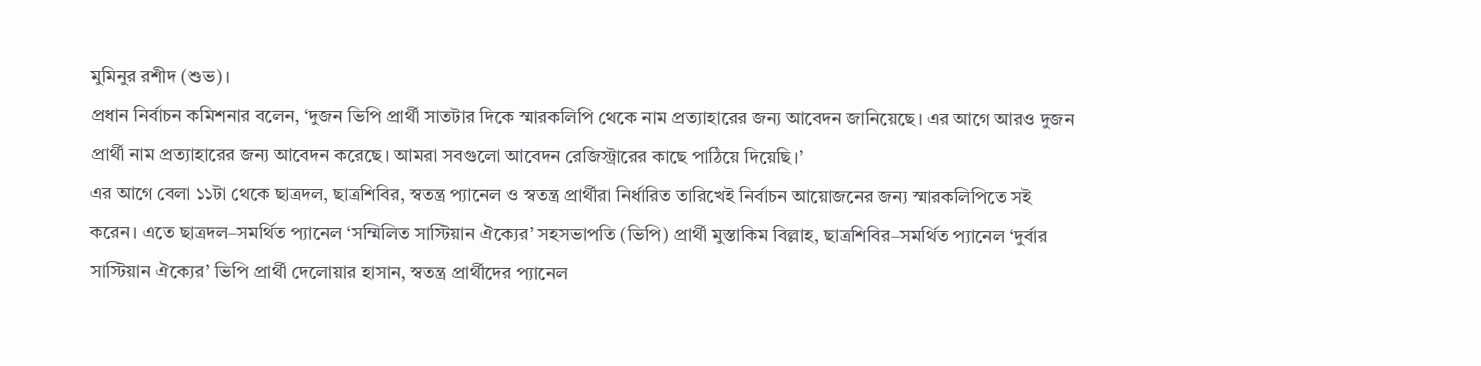মুমিনুর রশীদ (শুভ)।
প্রধান নির্বাচন কমিশনার বলেন, ‘দুজন ভিপি প্রার্থী সাতটার দিকে স্মারকলিপি থেকে নাম প্রত্যাহারের জন্য আবেদন জানিয়েছে। এর আগে আরও দুজন প্রার্থী নাম প্রত্যাহারের জন্য আবেদন করেছে। আমরা সবগুলো আবেদন রেজিস্ট্রারের কাছে পাঠিয়ে দিয়েছি।’
এর আগে বেলা ১১টা থেকে ছাত্রদল, ছাত্রশিবির, স্বতন্ত্র প্যানেল ও স্বতন্ত্র প্রার্থীরা নির্ধারিত তারিখেই নির্বাচন আয়োজনের জন্য স্মারকলিপিতে সই করেন। এতে ছাত্রদল–সমর্থিত প্যানেল ‘সম্মিলিত সাস্টিয়ান ঐক্যের’ সহসভাপতি (ভিপি) প্রার্থী মুস্তাকিম বিল্লাহ, ছাত্রশিবির–সমর্থিত প্যানেল ‘দুর্বার সাস্টিয়ান ঐক্যের’ ভিপি প্রার্থী দেলোয়ার হাসান, স্বতন্ত্র প্রার্থীদের প্যানেল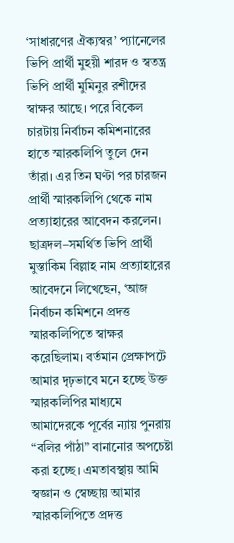‘সাধারণের ঐক্যস্বর’ প্যানেলের ভিপি প্রার্থী মুহয়ী শারদ ও স্বতন্ত্র ভিপি প্রার্থী মুমিনুর রশীদের স্বাক্ষর আছে। পরে বিকেল চারটায় নির্বাচন কমিশনারের হাতে স্মারকলিপি তুলে দেন তাঁরা। এর তিন ঘণ্টা পর চারজন প্রার্থী স্মারকলিপি থেকে নাম প্রত্যাহারের আবেদন করলেন।
ছাত্রদল–সমর্থিত ভিপি প্রার্থী মুস্তাকিম বিল্লাহ নাম প্রত্যাহারের আবেদনে লিখেছেন, ‘আজ নির্বাচন কমিশনে প্রদত্ত স্মারকলিপিতে স্বাক্ষর করেছিলাম। বর্তমান প্রেক্ষাপটে আমার দৃঢ়ভাবে মনে হচ্ছে উক্ত স্মারকলিপির মাধ্যমে আমাদেরকে পূর্বের ন্যায় পুনরায় “বলির পাঁঠা” বানানোর অপচেষ্টা করা হচ্ছে। এমতাবস্থায় আমি স্বজ্ঞান ও স্বেচ্ছায় আমার স্মারকলিপিতে প্রদত্ত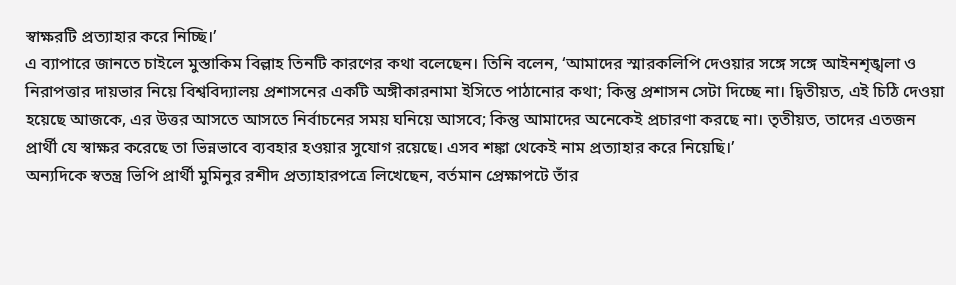স্বাক্ষরটি প্রত্যাহার করে নিচ্ছি।’
এ ব্যাপারে জানতে চাইলে মুস্তাকিম বিল্লাহ তিনটি কারণের কথা বলেছেন। তিনি বলেন, ‘আমাদের স্মারকলিপি দেওয়ার সঙ্গে সঙ্গে আইনশৃঙ্খলা ও নিরাপত্তার দায়ভার নিয়ে বিশ্ববিদ্যালয় প্রশাসনের একটি অঙ্গীকারনামা ইসিতে পাঠানোর কথা; কিন্তু প্রশাসন সেটা দিচ্ছে না। দ্বিতীয়ত, এই চিঠি দেওয়া হয়েছে আজকে, এর উত্তর আসতে আসতে নির্বাচনের সময় ঘনিয়ে আসবে; কিন্তু আমাদের অনেকেই প্রচারণা করছে না। তৃতীয়ত, তাদের এতজন প্রার্থী যে স্বাক্ষর করেছে তা ভিন্নভাবে ব্যবহার হওয়ার সুযোগ রয়েছে। এসব শঙ্কা থেকেই নাম প্রত্যাহার করে নিয়েছি।’
অন্যদিকে স্বতন্ত্র ভিপি প্রার্থী মুমিনুর রশীদ প্রত্যাহারপত্রে লিখেছেন, বর্তমান প্রেক্ষাপটে তাঁর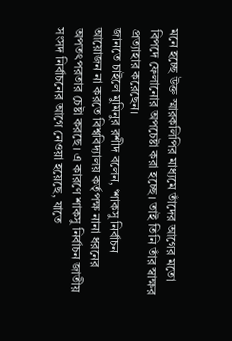মনে হচ্ছে উক্ত স্মারকলিপির মাধ্যমে তাঁদের আগের মতো বিপদে ফেলানোর অপচেষ্টা করা হচ্ছে। তাই তিনি তাঁর স্বাক্ষর প্রত্যাহার করেছেন।
জানতে চাইলে মুমিনুর রশীদ বলেন, ‘শাকসু নির্বাচন আয়োজন না করতে বিশ্ববিদ্যালয় কর্তৃপক্ষ নানা ধরনের অপতৎপরতার চেষ্টা করছে। এ কারণে শাকসু নির্বাচন জাতীয় সংসদ নির্বাচনের আগে নেওয়া হয়েছে, যাতে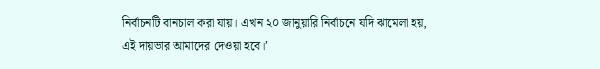নির্বাচনটি বানচাল করা যায়। এখন ২০ জানুয়ারি নির্বাচনে যদি ঝামেলা হয়, এই দায়ভার আমাদের দেওয়া হবে।’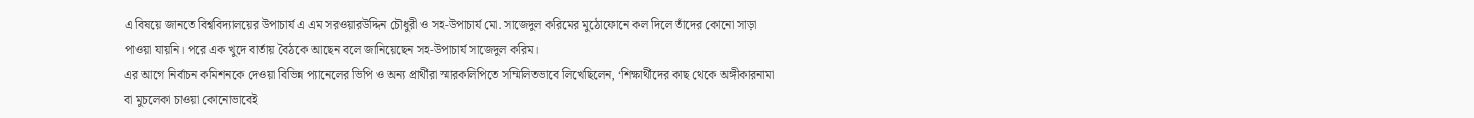এ বিষয়ে জানতে বিশ্ববিদ্যালয়ের উপাচার্য এ এম সরওয়ারউদ্দিন চৌধুরী ও সহ-উপাচার্য মো. সাজেদুল করিমের মুঠোফোনে কল দিলে তাঁদের কোনো সাড়া পাওয়া যায়নি। পরে এক খুদে বার্তায় বৈঠকে আছেন বলে জানিয়েছেন সহ-উপাচার্য সাজেদুল করিম।
এর আগে নির্বাচন কমিশনকে দেওয়া বিভিন্ন প্যানেলের ভিপি ও অন্য প্রার্থীরা স্মারকলিপিতে সম্মিলিতভাবে লিখেছিলেন, ‘শিক্ষার্থীদের কাছ থেকে অঙ্গীকারনামা বা মুচলেকা চাওয়া কোনোভাবেই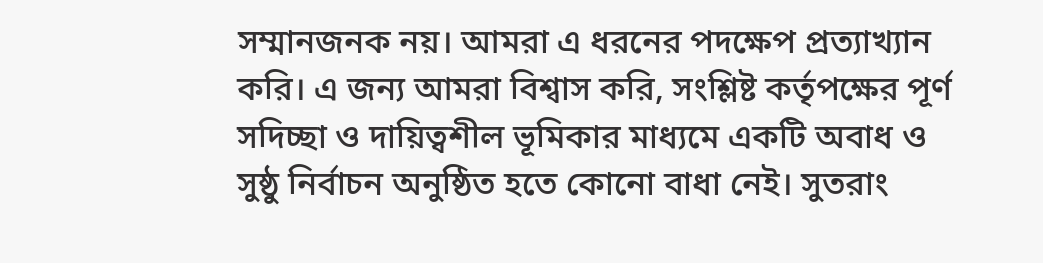সম্মানজনক নয়। আমরা এ ধরনের পদক্ষেপ প্রত্যাখ্যান করি। এ জন্য আমরা বিশ্বাস করি, সংশ্লিষ্ট কর্তৃপক্ষের পূর্ণ সদিচ্ছা ও দায়িত্বশীল ভূমিকার মাধ্যমে একটি অবাধ ও সুষ্ঠু নির্বাচন অনুষ্ঠিত হতে কোনো বাধা নেই। সুতরাং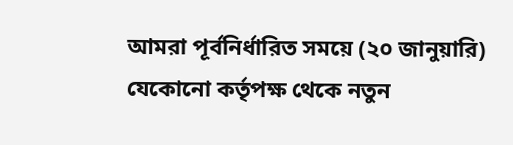আমরা পূর্বনির্ধারিত সময়ে (২০ জানুয়ারি) যেকোনো কর্তৃপক্ষ থেকে নতুন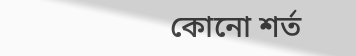কোনো শর্ত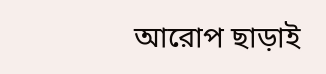আরোপ ছাড়াই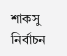শাকসু নির্বাচন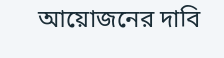আয়োজনের দাবি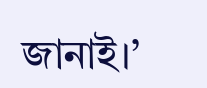জানাই।’